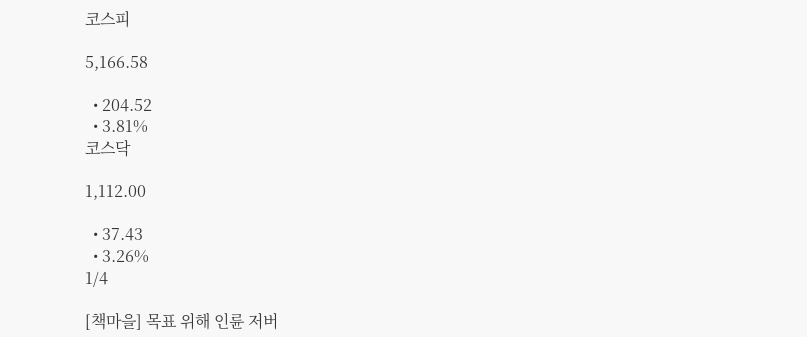코스피

5,166.58

  • 204.52
  • 3.81%
코스닥

1,112.00

  • 37.43
  • 3.26%
1/4

[책마을] 목표 위해 인륜 저버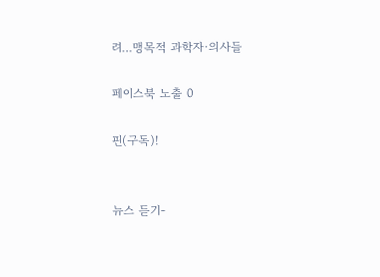려…맹목적 과학자·의사들

페이스북 노출 0

핀(구독)!


뉴스 듣기-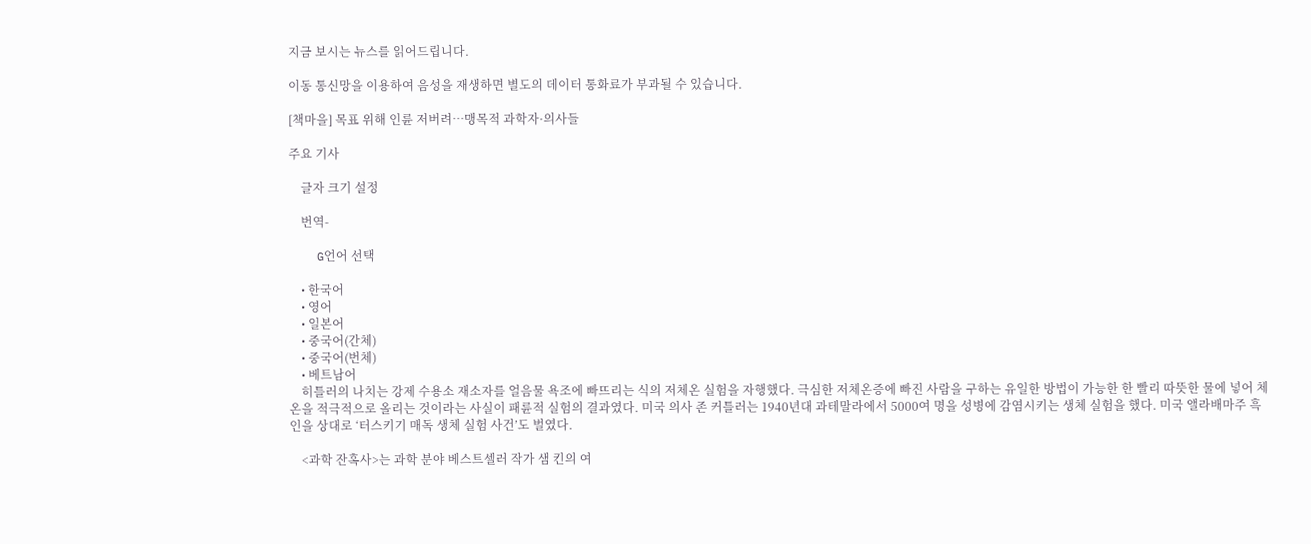지금 보시는 뉴스를 읽어드립니다.

이동 통신망을 이용하여 음성을 재생하면 별도의 데이터 통화료가 부과될 수 있습니다.

[책마을] 목표 위해 인륜 저버려…맹목적 과학자·의사들

주요 기사

    글자 크기 설정

    번역-

    G언어 선택

    • 한국어
    • 영어
    • 일본어
    • 중국어(간체)
    • 중국어(번체)
    • 베트남어
    히틀러의 나치는 강제 수용소 재소자를 얼음물 욕조에 빠뜨리는 식의 저체온 실험을 자행했다. 극심한 저체온증에 빠진 사람을 구하는 유일한 방법이 가능한 한 빨리 따뜻한 물에 넣어 체온을 적극적으로 올리는 것이라는 사실이 패륜적 실험의 결과였다. 미국 의사 존 커틀러는 1940년대 과테말라에서 5000여 명을 성병에 감염시키는 생체 실험을 했다. 미국 앨라배마주 흑인을 상대로 ‘터스키기 매독 생체 실험 사건’도 벌였다.

    <과학 잔혹사>는 과학 분야 베스트셀러 작가 샘 킨의 여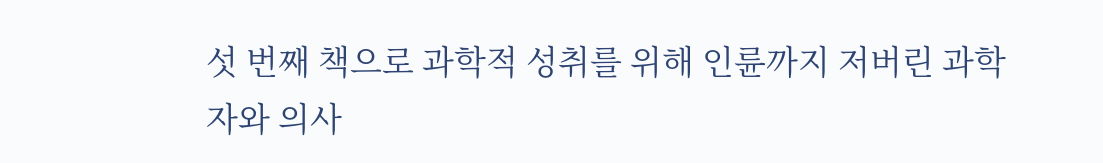섯 번째 책으로 과학적 성취를 위해 인륜까지 저버린 과학자와 의사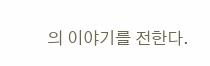의 이야기를 전한다.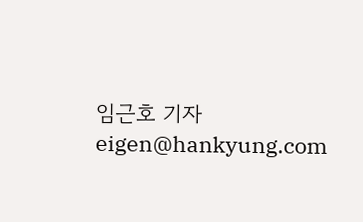임근호 기자 eigen@hankyung.com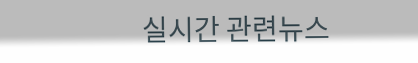실시간 관련뉴스